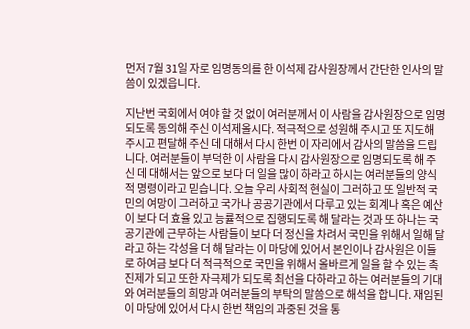먼저 7월 31일 자로 임명동의를 한 이석제 감사원장께서 간단한 인사의 말씀이 있겠읍니다.

지난번 국회에서 여야 할 것 없이 여러분께서 이 사람을 감사원장으로 임명되도록 동의해 주신 이석제올시다. 적극적으로 성원해 주시고 또 지도해 주시고 편달해 주신 데 대해서 다시 한번 이 자리에서 감사의 말씀을 드립니다. 여러분들이 부덕한 이 사람을 다시 감사원장으로 임명되도록 해 주신 데 대해서는 앞으로 보다 더 일을 많이 하라고 하시는 여러분들의 양식적 명령이라고 믿습니다. 오늘 우리 사회적 현실이 그러하고 또 일반적 국민의 여망이 그러하고 국가나 공공기관에서 다루고 있는 회계나 혹은 예산이 보다 더 효율 있고 능률적으로 집행되도록 해 달라는 것과 또 하나는 국공기관에 근무하는 사람들이 보다 더 정신을 차려서 국민을 위해서 일해 달라고 하는 각성을 더 해 달라는 이 마당에 있어서 본인이나 감사원은 이들로 하여금 보다 더 적극적으로 국민을 위해서 올바르게 일을 할 수 있는 촉진제가 되고 또한 자극제가 되도록 최선을 다하라고 하는 여러분들의 기대와 여러분들의 희망과 여러분들의 부탁의 말씀으로 해석을 합니다. 재임된 이 마당에 있어서 다시 한번 책임의 과중된 것을 통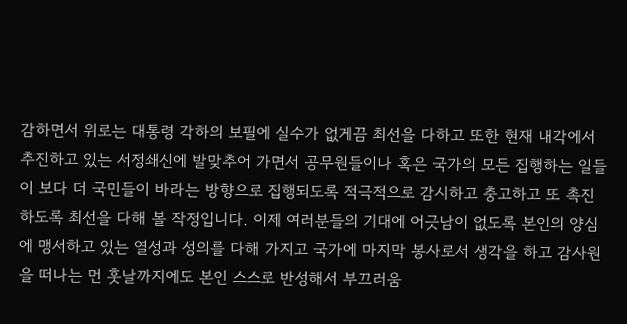감하면서 위로는 대통령 각하의 보필에 실수가 없게끔 최선을 다하고 또한 현재 내각에서 추진하고 있는 서정쇄신에 발맞추어 가면서 공무원들이나 혹은 국가의 모든 집행하는 일들이 보다 더 국민들이 바라는 방향으로 집행되도록 적극적으로 감시하고 충고하고 또 촉진하도록 최선을 다해 볼 작정입니다. 이제 여러분들의 기대에 어긋남이 없도록 본인의 양심에 맹서하고 있는 열성과 성의를 다해 가지고 국가에 마지막 봉사로서 생각을 하고 감사원을 떠나는 먼 훗날까지에도 본인 스스로 반성해서 부끄러움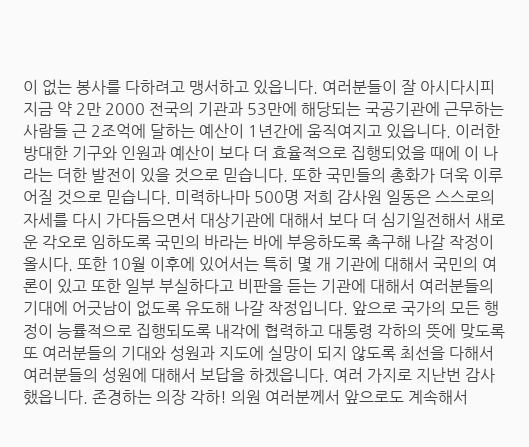이 없는 봉사를 다하려고 맹서하고 있읍니다. 여러분들이 잘 아시다시피 지금 약 2만 2000 전국의 기관과 53만에 해당되는 국공기관에 근무하는 사람들 근 2조억에 달하는 예산이 1년간에 움직여지고 있읍니다. 이러한 방대한 기구와 인원과 예산이 보다 더 효율적으로 집행되었을 때에 이 나라는 더한 발전이 있을 것으로 믿습니다. 또한 국민들의 총화가 더욱 이루어질 것으로 믿습니다. 미력하나마 500명 저희 감사원 일동은 스스로의 자세를 다시 가다듬으면서 대상기관에 대해서 보다 더 심기일전해서 새로운 각오로 임하도록 국민의 바라는 바에 부응하도록 촉구해 나갈 작정이올시다. 또한 10월 이후에 있어서는 특히 몇 개 기관에 대해서 국민의 여론이 있고 또한 일부 부실하다고 비판을 듣는 기관에 대해서 여러분들의 기대에 어긋남이 없도록 유도해 나갈 작정입니다. 앞으로 국가의 모든 행정이 능률적으로 집행되도록 내각에 협력하고 대통령 각하의 뜻에 맞도록 또 여러분들의 기대와 성원과 지도에 실망이 되지 않도록 최선을 다해서 여러분들의 성원에 대해서 보답을 하겠읍니다. 여러 가지로 지난번 감사했읍니다. 존경하는 의장 각하! 의원 여러분께서 앞으로도 계속해서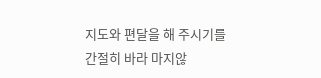지도와 편달을 해 주시기를 간절히 바라 마지않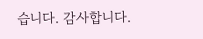습니다. 감사합니다.